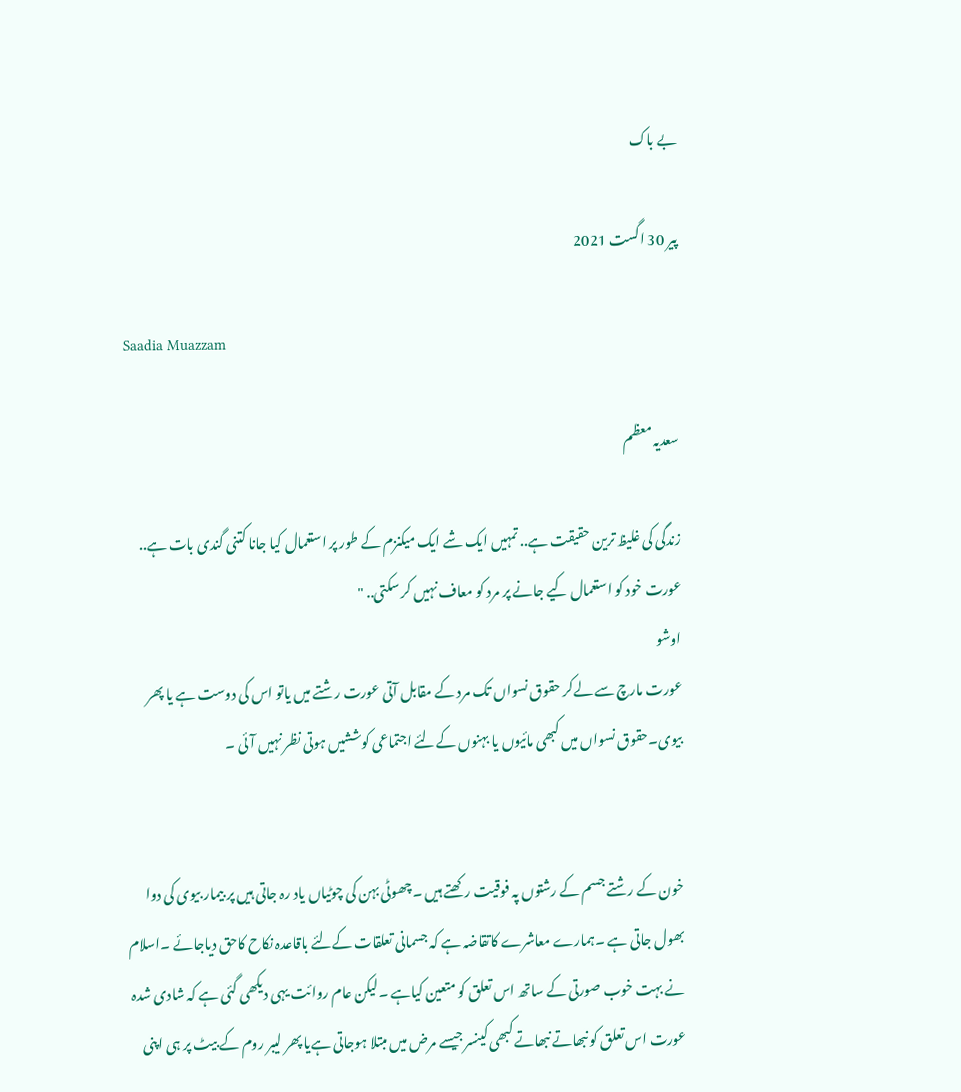بے باک

پیر 30 اگست 2021

Saadia Muazzam

سعدیہ معظم

زندگی کی غلیظ ترین حقیقت ہے.. تمہیں ایک شے ایک میکنزم کے طور پر استعمال کیا جانا کتنی گندی بات ہے.. عورت خود کو استعمال کیے جانے پر مرد کو معاف نہیں کر سکتی.. "
اوشو
عورت مارچ سے لےکر حقوق نسواں تک مرد کے مقابل آتی عورت رشتے میں یاتو اس کی دوست ہے یا پھر بیوی۔حقوق نسواں میں کبھی مائیوں یا بہنوں کےلئے اجتماعی کوششیں ہوتی نظر نہیں آئی ۔


خون کے رشتے جسم کے رشتوں پہ فوقیت رکھتے ہیں ۔چھوٹی بہن کی چوٹیاں یاد رہ جاتی ہیں پر بیمار بیوی کی دوا بھول جاتی ہے ۔ہمارے معاشرے کاتقاضہ ہے کہ جسمانی تعلقات کےلئے باقاعدہ نکاح کاحق دیاجائے ۔اسلام نے بہت خوب صورتی کے ساتھ اس تعلق کو متعین کیاہے ۔لیکن عام روائت یہی دیکھی گئی ہے کہ شادی شدہ عورت اس تعلق کو نبھاتے نبھاتے کبھی کینسر جیسے مرض میں مبتلا ہوجاتی ہےیا پھر لیبر روم کے بیٹ پر ہی اپنی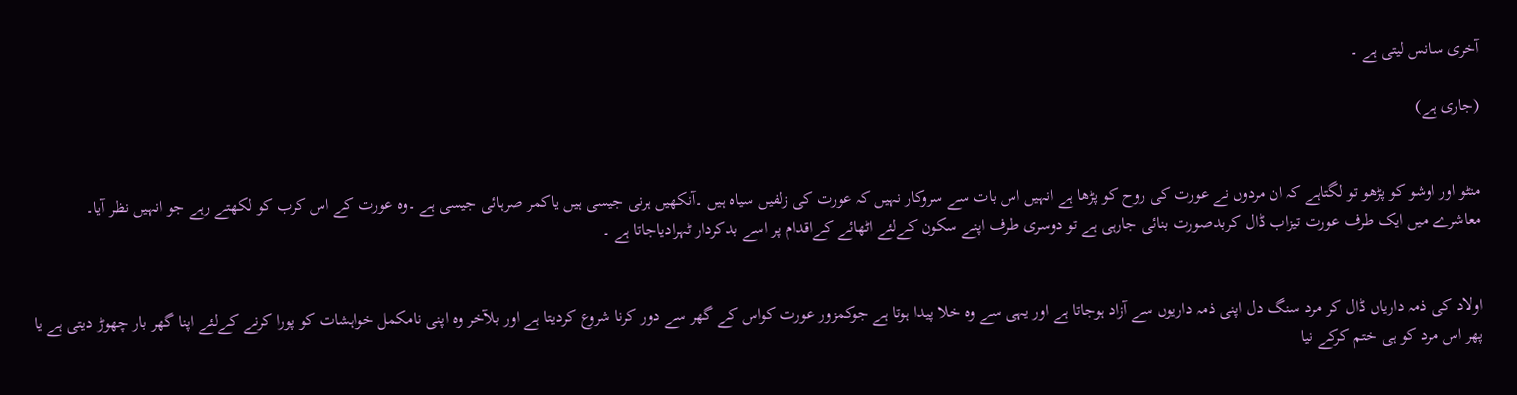آخری سانس لیتی ہے ۔

(جاری ہے)


منٹو اور اوشو کو پڑھو تو لگتاہے کہ ان مردوں نے عورت کی روح کو پڑھا ہے انہیں اس بات سے سروکار نہیں کہ عورت کی زلفیں سیاہ ہیں ۔آنکھیں ہرنی جیسی ہیں یاکمر صرہائی جیسی ہے ۔وہ عورت کے اس کرب کو لکھتے رہے جو انہیں نظر آیا۔
معاشرے میں ایک طرف عورت تیزاب ڈال کربدصورت بنائی جارہی ہے تو دوسری طرف اپنے سکون کےلئے اٹھائے کےاقدام پر اسے بدکردار ٹہرادیاجاتا ہے ۔


اولاد کی ذمہ داریاں ڈال کر مرد سنگ دل اپنی ذمہ داریوں سے آزاد ہوجاتا ہے اور یہی سے وہ خلا پیدا ہوتا ہے جوکمزور عورت کواس کے گھر سے دور کرنا شروع کردیتا ہے اور بلآخر وہ اپنی نامکمل خواہشات کو پورا کرنے کےلئے اپنا گھر بار چھوڑ دیتی ہے یا پھر اس مرد کو ہی ختم کرکے نیا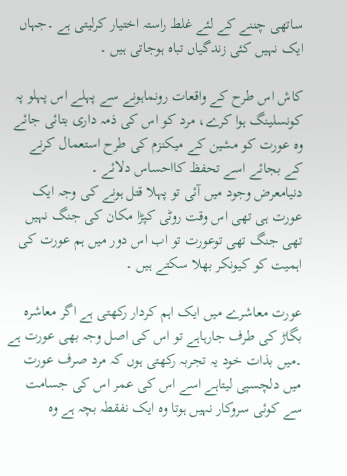ساتھی چننے کے لئے غلط راستہ اختیار کرلیتی ہے ۔جہاں ایک نہیں کئی زندگیاں تباہ ہوجاتی ہیں ۔

کاش اس طرح کے واقعات رونماہونے سے پہلے اس پہلو پہ کونسلینگ ہوا کرے، مرد کو اس کی ذمہ داری بتائی جائے وہ عورت کو مشین کے میکنزم کی طرح استعمال کرنے کے بجائے اسے تحفظ کااحساس دلائے ۔
دنیامعرض وجود میں آئی تو پہلا قتل ہونے کی وجہ ایک عورت ہی تھی اس وقت روٹی کپڑا مکان کی جنگ نہیں تھی جنگ تھی توعورت تو اب اس دور میں ہم عورت کی اہمیت کو کیونکر بھلا سکتے ہیں ۔

عورت معاشرے میں ایک اہم کردار رکھتی ہے اگر معاشرہ بگاڑ کی طرف جارہاہے تو اس کی اصل وجہ بھی عورت ہے ۔میں بذات خود یہ تجربہ رکھتی ہوں کہ مرد صرف عورت میں دلچسپی لیتاہے اسے اس کی عمر اس کی جسامت سے کوئی سروکار نہیں ہوتا وہ ایک نفقطہ بچہ ہے وہ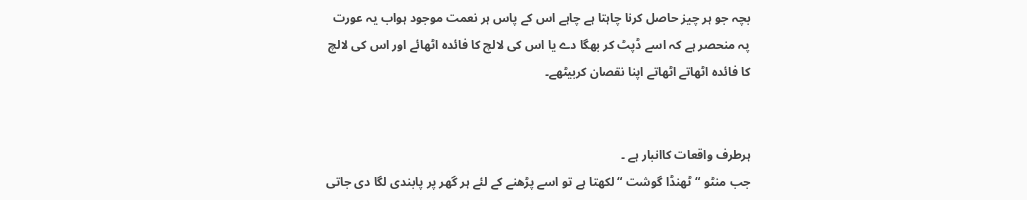بچہ جو ہر چیز حاصل کرنا چاہتا ہے چاہے اس کے پاس ہر نعمت موجود ہواب یہ عورت پہ منحصر ہے کہ اسے ڈپٹ کر بھگا دے یا اس کی لالچ کا فائدہ اٹھائے اور اس کی لالچ کا فائدہ اٹھاتے اٹھاتے اپنا نقصان کربیٹھے۔


ہرطرف واقعات کاانبار ہے ۔
جب منٹو “ٹھنڈا گوشت “لکھتا ہے تو اسے پڑھنے کے لئے ہر گھر پر پابندی لگا دی جاتی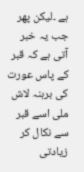ہے ۔لیکن پھر جب یہ خبر آتی ہے کہ قبر کے پاس عورت کی برہنہ لاش ملی اسے قبر سے نکال کر زیادتی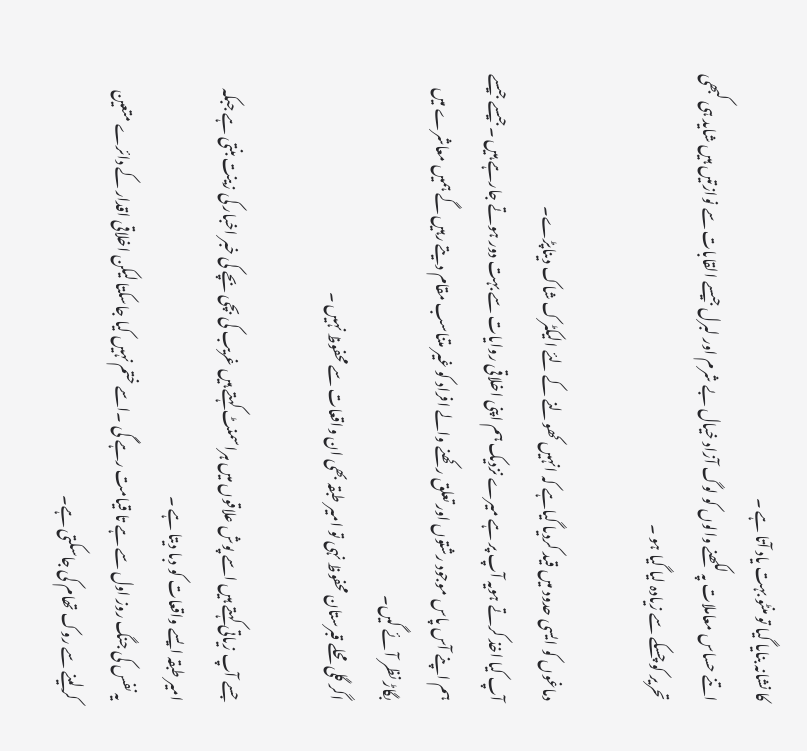کا نشانہ بنایا گیا تو منٹو بہت یاد آتا ہے ۔
اتنے حساس معاملات پہ لکھنے والوں کو لوگ آزاد خیال بے شرم اور لبرل جیسے القابات سے نوازتیں ہیں شاید ہی کبھی تحریر کو چسکے سے زیادہ لیا گیا ہو ۔

دماغوں کو ایسی حدود میں قید کردیا گیاہے کہ انہیں کھولنے کے لئے الیکٹرک شاک دیناپڑے۔
آپ کیا اخذ کرتے ہویہ آپ پر ہے میرے نزدیک ہم اپنی اخلاقی روایات سے بہت دور ہوتے جارہے ہیں ۔جیسے جیسے ہم اپنے آس پاس موجود رشتوں اور تعلق رکھنے والے افراد کو غیر متناسب مقام دیتے رہیں گے ہمیں معاشرے میں بگاڑ نظر آئے گیں۔
اگر گلی محلے قبرستان محفوظ نہی تو امیر طبقہ بھی ان واقعات سے محفوظ نہیں ۔

جسے آپ زیاتی کہتے ہیں اسے پوش علاقوں میں ہراسمنٹ کہتے ہیں غریب کی بچی بچے کی خبر اخبار کی زینت بنتی ہے جبکہ امیر طبقہ ایسے واقعات کو دبا دیتا ہے ۔
یہ نفس کی جنگ روز اول سے ہے تا قیامت رہے گی ۔اسے ختم نہیں کیا جاسکتا لیکن اخلاقی اقدار کے دائرے متعین کرلینے سے روک تھام کی جاسکتی ہے۔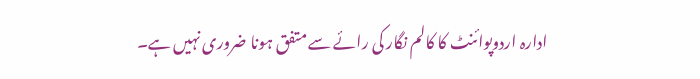ادارہ اردوپوائنٹ کا کالم نگار کی رائے سے متفق ہونا ضروری نہیں ہے۔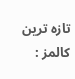تازہ ترین کالمز :